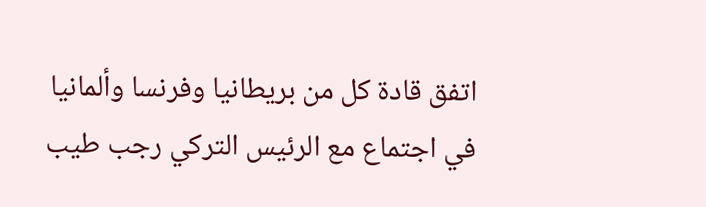اتفق قادة كل من بريطانيا وفرنسا وألمانيا في اجتماع مع الرئيس التركي رجب طيب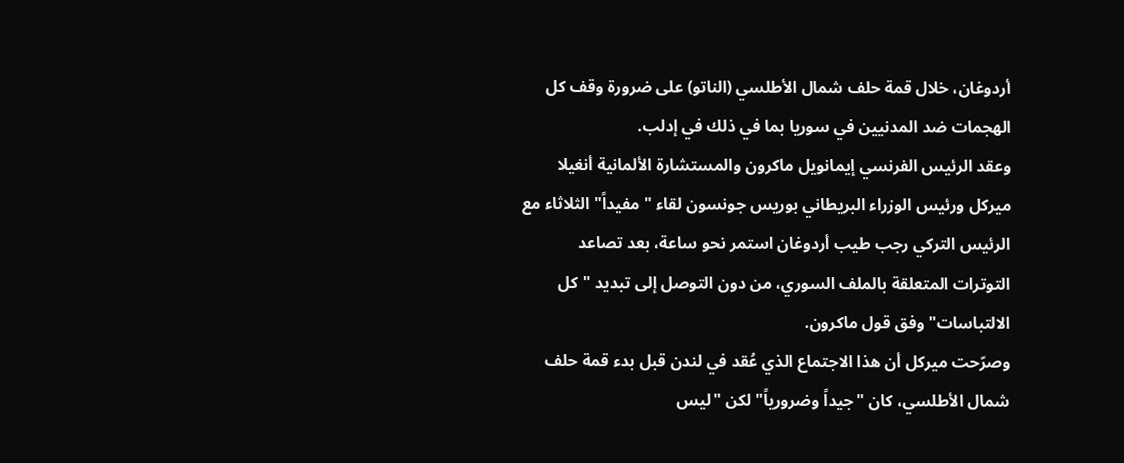أردوغان، خلال قمة حلف شمال الأطلسي (الناتو) على ضرورة وقف كل الهجمات ضد المدنيين في سوريا بما في ذلك في إدلب.
وعقد الرئيس الفرنسي إيمانويل ماكرون والمستشارة الألمانية أنغيلا ميركل ورئيس الوزراء البريطاني بوريس جونسون لقاء "مفيداً" الثلاثاء مع الرئيس التركي رجب طيب أردوغان استمر نحو ساعة، بعد تصاعد التوترات المتعلقة بالملف السوري، من دون التوصل إلى تبديد "كل الالتباسات" وفق قول ماكرون.
وصرّحت ميركل أن هذا الاجتماع الذي عُقد في لندن قبل بدء قمة حلف شمال الأطلسي، كان "جيداً وضرورياً" لكن "ليس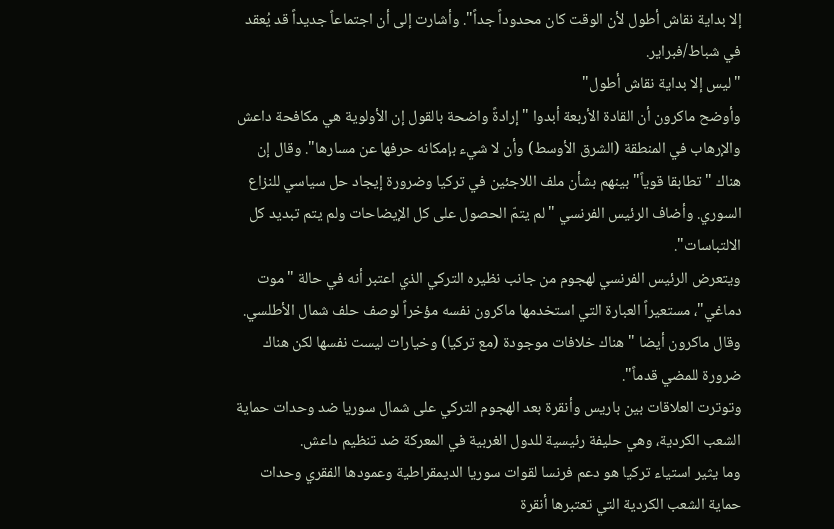إلا بداية نقاش أطول لأن الوقت كان محدوداً جداً". وأشارت إلى أن اجتماعاً جديداً قد يُعقد في شباط/فبراير.
"ليس إلا بداية نقاش أطول"
وأوضح ماكرون أن القادة الأربعة أبدوا "إرادةً واضحة بالقول إن الأولوية هي مكافحة داعش والإرهاب في المنطقة (الشرق الأوسط) وأن لا شيء بإمكانه حرفها عن مسارها". وقال إن هناك "تطابقا قوياً" بينهم بشأن ملف اللاجئين في تركيا وضرورة إيجاد حل سياسي للنزاع السوري. وأضاف الرئيس الفرنسي "لم يتمّ الحصول على كل الإيضاحات ولم يتم تبديد كل الالتباسات".
ويتعرض الرئيس الفرنسي لهجوم من جانب نظيره التركي الذي اعتبر أنه في حالة "موت دماغي"، مستعيراً العبارة التي استخدمها ماكرون نفسه مؤخراً لوصف حلف شمال الأطلسي. وقال ماكرون أيضا "هناك خلافات موجودة (مع تركيا) وخيارات ليست نفسها لكن هناك ضرورة للمضي قدماً".
وتوترت العلاقات بين باريس وأنقرة بعد الهجوم التركي على شمال سوريا ضد وحدات حماية الشعب الكردية، وهي حليفة رئيسية للدول الغربية في المعركة ضد تنظيم داعش.
وما يثير استياء تركيا هو دعم فرنسا لقوات سوريا الديمقراطية وعمودها الفقري وحدات حماية الشعب الكردية التي تعتبرها أنقرة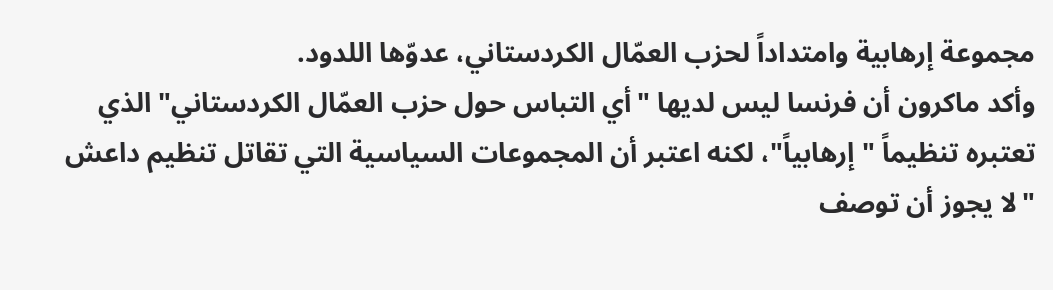مجموعة إرهابية وامتداداً لحزب العمّال الكردستاني، عدوّها اللدود.
وأكد ماكرون أن فرنسا ليس لديها "أي التباس حول حزب العمّال الكردستاني" الذي تعتبره تنظيماً "إرهابياً"، لكنه اعتبر أن المجموعات السياسية التي تقاتل تنظيم داعش "لا يجوز أن توصف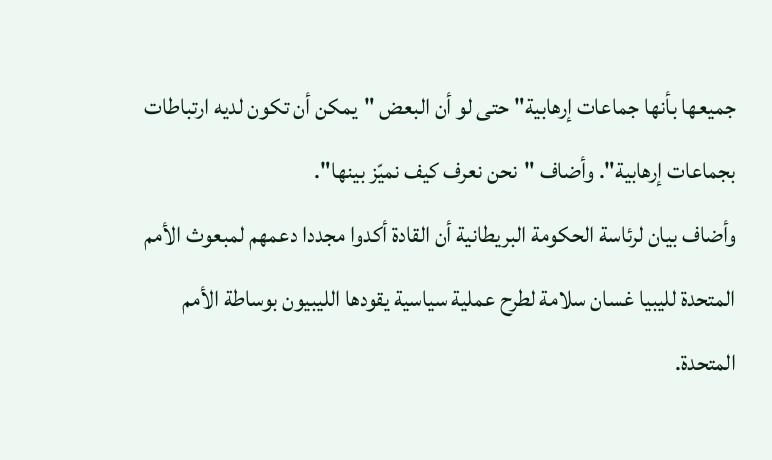جميعها بأنها جماعات إرهابية" حتى لو أن البعض "يمكن أن تكون لديه ارتباطات بجماعات إرهابية". وأضاف "نحن نعرف كيف نميّز بينها".
وأضاف بيان لرئاسة الحكومة البريطانية أن القادة أكدوا مجددا دعمهم لمبعوث الأمم المتحدة لليبيا غسان سلامة لطرح عملية سياسية يقودها الليبيون بوساطة الأمم المتحدة.